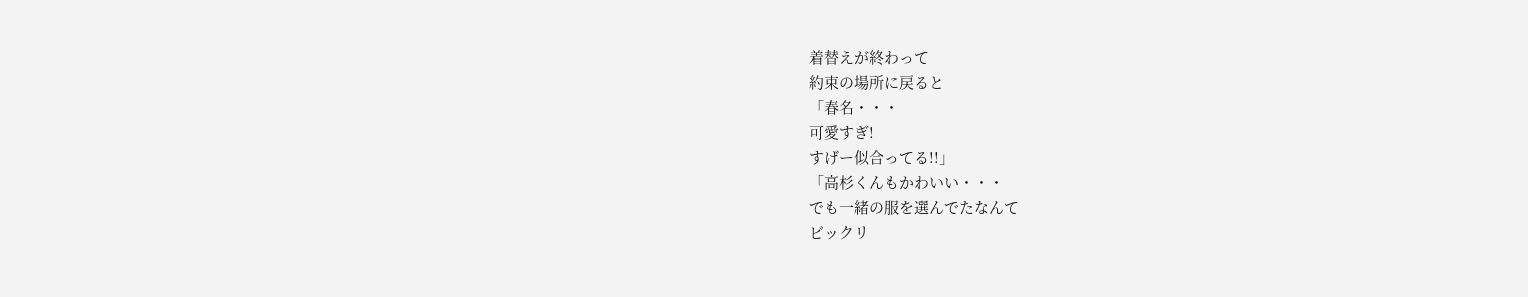着替えが終わって
約束の場所に戻ると
「春名・・・
可愛すぎ!
すげー似合ってる!!」
「高杉くんもかわいい・・・
でも一緒の服を選んでたなんて
ビックリ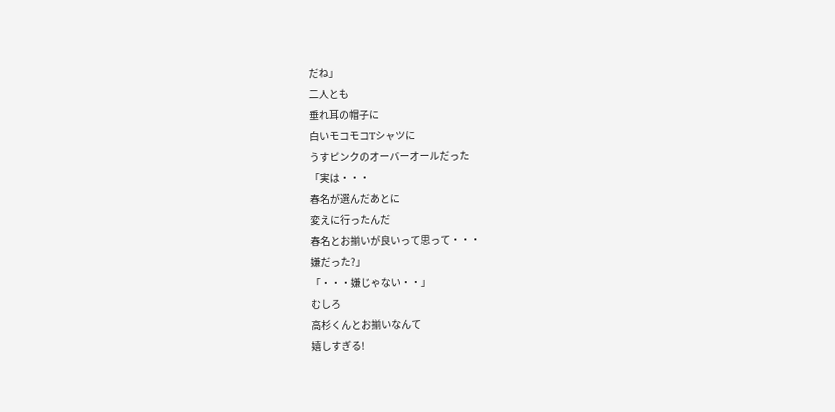だね」
二人とも
垂れ耳の帽子に
白いモコモコTシャツに
うすピンクのオーバーオールだった
「実は・・・
春名が選んだあとに
変えに行ったんだ
春名とお揃いが良いって思って・・・
嫌だった?」
「・・・嫌じゃない・・」
むしろ
高杉くんとお揃いなんて
嬉しすぎる!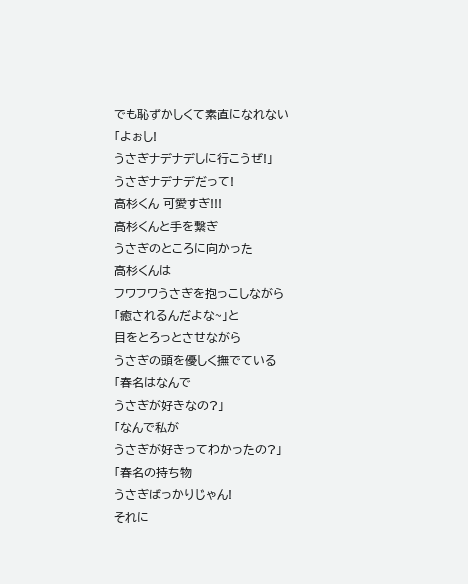でも恥ずかしくて素直になれない
「よぉし!
うさぎナデナデしに行こうぜ!」
うさぎナデナデだって!
高杉くん 可愛すぎ!!!
高杉くんと手を繋ぎ
うさぎのところに向かった
高杉くんは
フワフワうさぎを抱っこしながら
「癒されるんだよな~」と
目をとろっとさせながら
うさぎの頭を優しく撫でている
「春名はなんで
うさぎが好きなの?」
「なんで私が
うさぎが好きってわかったの?」
「春名の持ち物
うさぎばっかりじゃん!
それに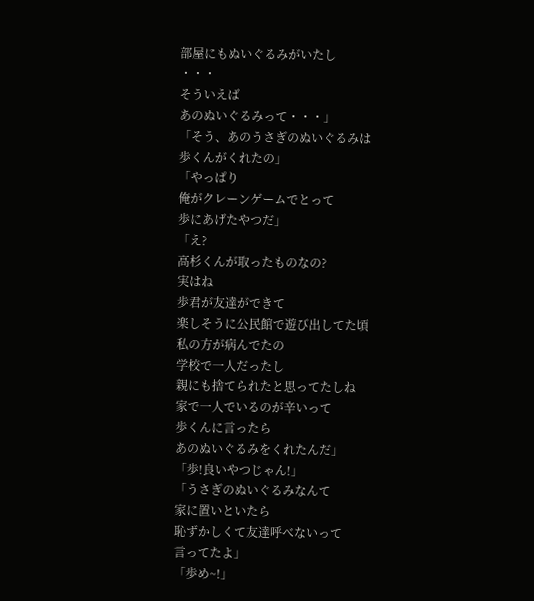部屋にもぬいぐるみがいたし
・・・
そういえば
あのぬいぐるみって・・・」
「そう、あのうさぎのぬいぐるみは
歩くんがくれたの」
「やっぱり
俺がクレーンゲームでとって
歩にあげたやつだ」
「え?
高杉くんが取ったものなの?
実はね
歩君が友達ができて
楽しそうに公民館で遊び出してた頃
私の方が病んでたの
学校で一人だったし
親にも捨てられたと思ってたしね
家で一人でいるのが辛いって
歩くんに言ったら
あのぬいぐるみをくれたんだ」
「歩!良いやつじゃん!」
「うさぎのぬいぐるみなんて
家に置いといたら
恥ずかしくて友達呼べないって
言ってたよ」
「歩め~!」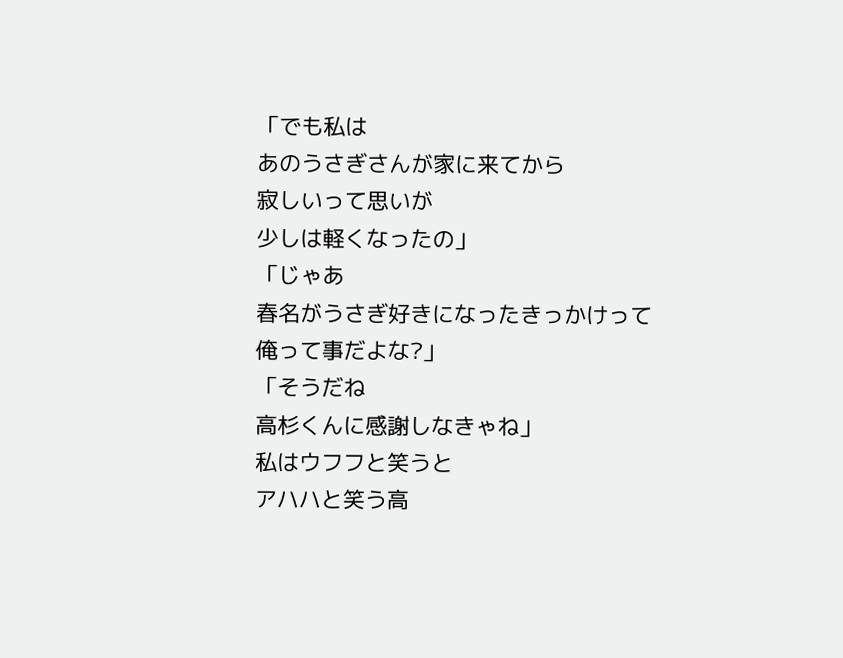「でも私は
あのうさぎさんが家に来てから
寂しいって思いが
少しは軽くなったの」
「じゃあ
春名がうさぎ好きになったきっかけって
俺って事だよな?」
「そうだね
高杉くんに感謝しなきゃね」
私はウフフと笑うと
アハハと笑う高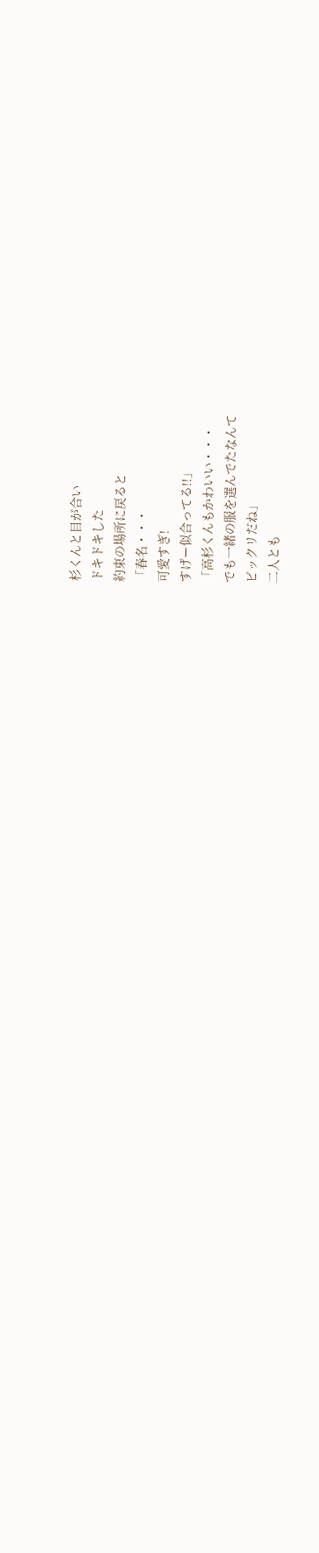杉くんと目が合い
ドキドキした
約束の場所に戻ると
「春名・・・
可愛すぎ!
すげー似合ってる!!」
「高杉くんもかわいい・・・
でも一緒の服を選んでたなんて
ビックリだね」
二人とも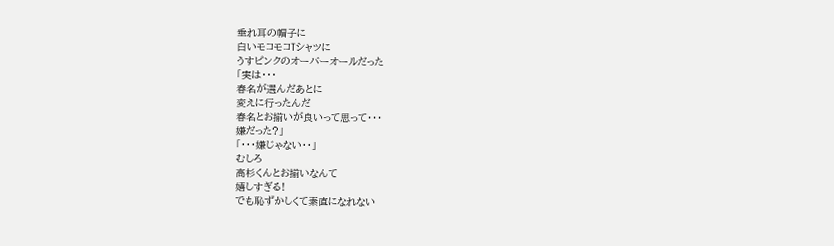垂れ耳の帽子に
白いモコモコTシャツに
うすピンクのオーバーオールだった
「実は・・・
春名が選んだあとに
変えに行ったんだ
春名とお揃いが良いって思って・・・
嫌だった?」
「・・・嫌じゃない・・」
むしろ
高杉くんとお揃いなんて
嬉しすぎる!
でも恥ずかしくて素直になれない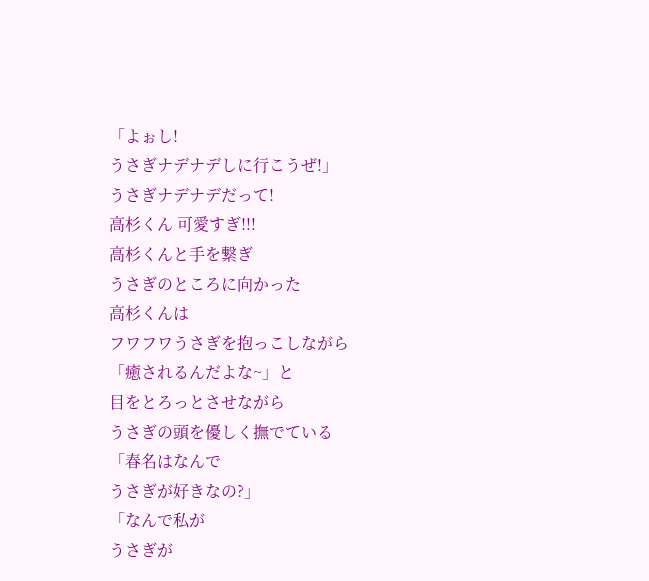「よぉし!
うさぎナデナデしに行こうぜ!」
うさぎナデナデだって!
高杉くん 可愛すぎ!!!
高杉くんと手を繋ぎ
うさぎのところに向かった
高杉くんは
フワフワうさぎを抱っこしながら
「癒されるんだよな~」と
目をとろっとさせながら
うさぎの頭を優しく撫でている
「春名はなんで
うさぎが好きなの?」
「なんで私が
うさぎが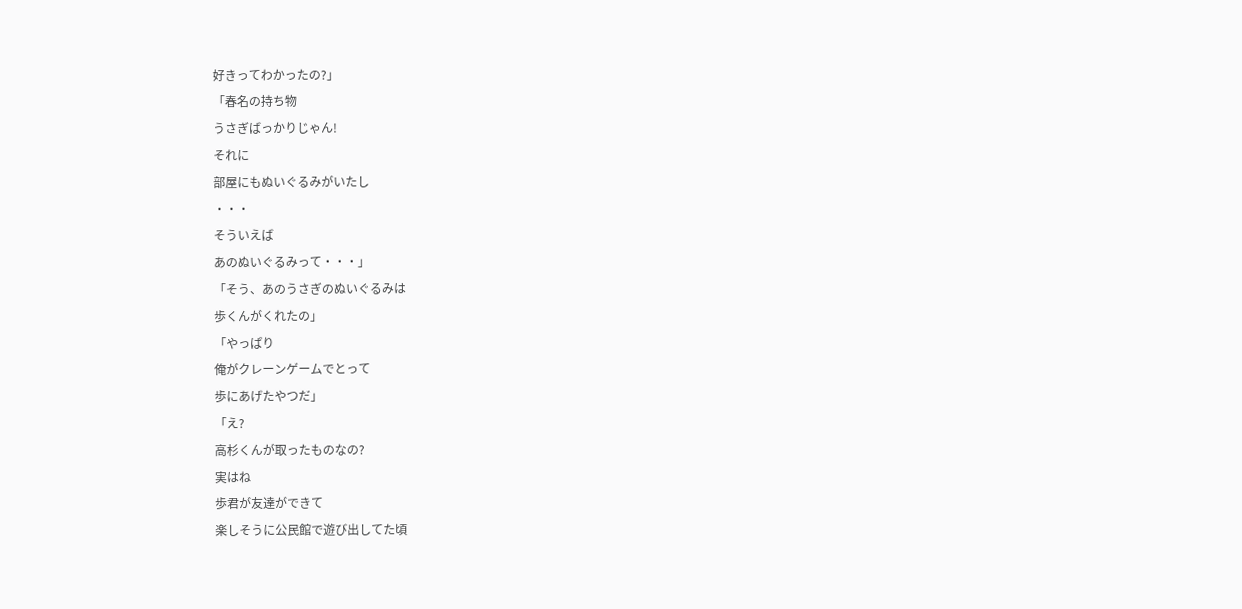好きってわかったの?」
「春名の持ち物
うさぎばっかりじゃん!
それに
部屋にもぬいぐるみがいたし
・・・
そういえば
あのぬいぐるみって・・・」
「そう、あのうさぎのぬいぐるみは
歩くんがくれたの」
「やっぱり
俺がクレーンゲームでとって
歩にあげたやつだ」
「え?
高杉くんが取ったものなの?
実はね
歩君が友達ができて
楽しそうに公民館で遊び出してた頃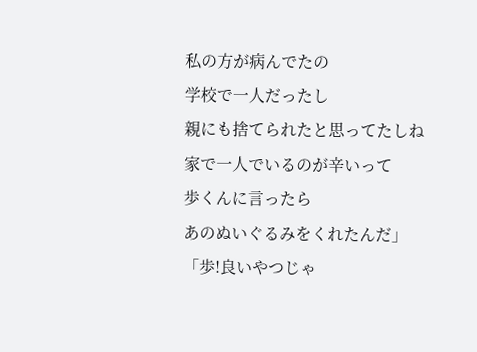私の方が病んでたの
学校で一人だったし
親にも捨てられたと思ってたしね
家で一人でいるのが辛いって
歩くんに言ったら
あのぬいぐるみをくれたんだ」
「歩!良いやつじゃ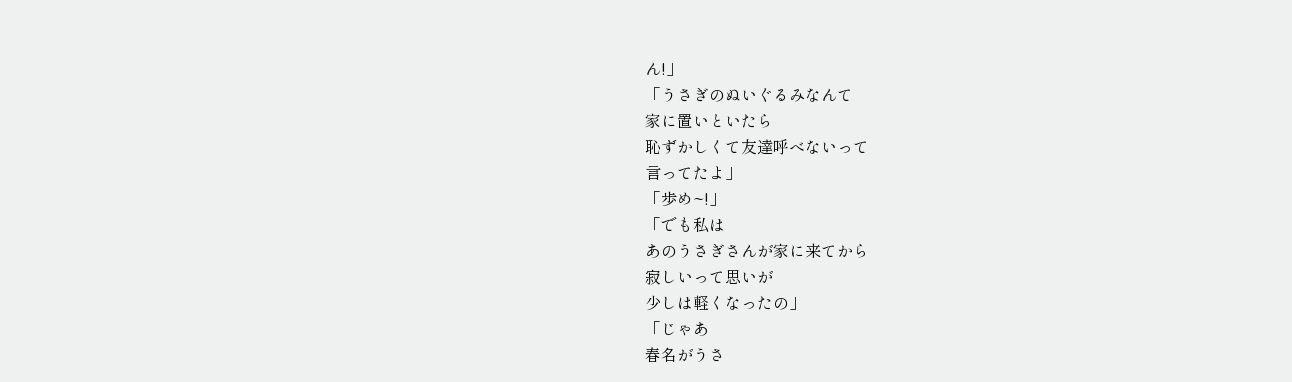ん!」
「うさぎのぬいぐるみなんて
家に置いといたら
恥ずかしくて友達呼べないって
言ってたよ」
「歩め~!」
「でも私は
あのうさぎさんが家に来てから
寂しいって思いが
少しは軽くなったの」
「じゃあ
春名がうさ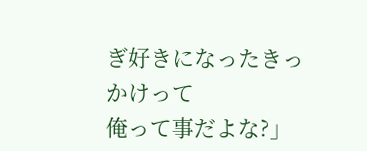ぎ好きになったきっかけって
俺って事だよな?」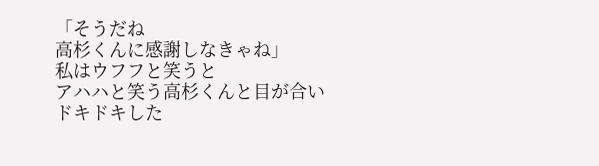「そうだね
高杉くんに感謝しなきゃね」
私はウフフと笑うと
アハハと笑う高杉くんと目が合い
ドキドキした